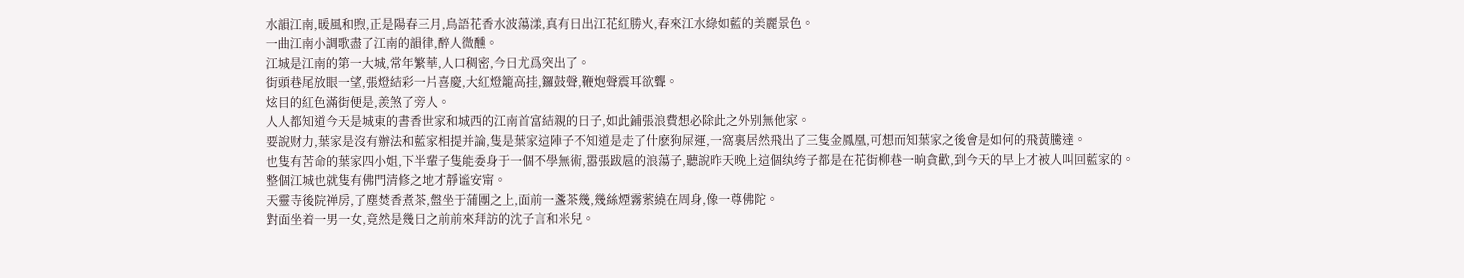水韻江南,暖風和煦,正是陽春三月,鳥語花香水波蕩漾,真有日出江花紅勝火,春來江水綠如藍的美麗景色。
一曲江南小調歌盡了江南的韻律,醉人微醺。
江城是江南的第一大城,常年繁華,人口稠密,今日尤爲突出了。
街頭巷尾放眼一望,張燈結彩一片喜慶,大紅燈籠高挂,鑼鼓聲,鞭炮聲震耳欲聾。
炫目的紅色滿街便是,羨煞了旁人。
人人都知道今天是城東的書香世家和城西的江南首富結親的日子,如此鋪張浪費想必除此之外别無他家。
要說财力,葉家是沒有辦法和藍家相提并論,隻是葉家這陣子不知道是走了什麽狗屎運,一窩裏居然飛出了三隻金鳳凰,可想而知葉家之後會是如何的飛黃騰達。
也隻有苦命的葉家四小姐,下半輩子隻能委身于一個不學無術,嚣張跋扈的浪蕩子,聽說昨天晚上這個纨绔子都是在花街柳巷一晌貪歡,到今天的早上才被人叫回藍家的。
整個江城也就隻有佛門清修之地才靜谧安甯。
天靈寺後院禅房,了塵焚香煮茶,盤坐于蒲團之上,面前一盞茶幾,幾絲煙霧萦繞在周身,像一尊佛陀。
對面坐着一男一女,竟然是幾日之前前來拜訪的沈子言和米兒。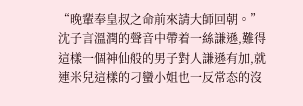“晚輩奉皇叔之命前來請大師回朝。”沈子言溫潤的聲音中帶着一絲謙遜,難得這樣一個神仙般的男子對人謙遜有加,就連米兒這樣的刁蠻小姐也一反常态的沒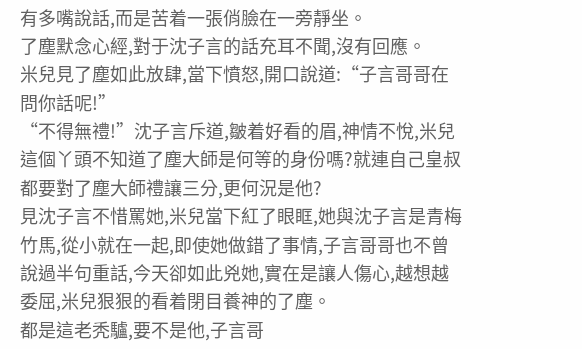有多嘴說話,而是苦着一張俏臉在一旁靜坐。
了塵默念心經,對于沈子言的話充耳不聞,沒有回應。
米兒見了塵如此放肆,當下憤怒,開口說道:“子言哥哥在問你話呢!”
“不得無禮!”沈子言斥道,皺着好看的眉,神情不悅,米兒這個丫頭不知道了塵大師是何等的身份嗎?就連自己皇叔都要對了塵大師禮讓三分,更何況是他?
見沈子言不惜罵她,米兒當下紅了眼眶,她與沈子言是青梅竹馬,從小就在一起,即使她做錯了事情,子言哥哥也不曾說過半句重話,今天卻如此兇她,實在是讓人傷心,越想越委屈,米兒狠狠的看着閉目養神的了塵。
都是這老秃驢,要不是他,子言哥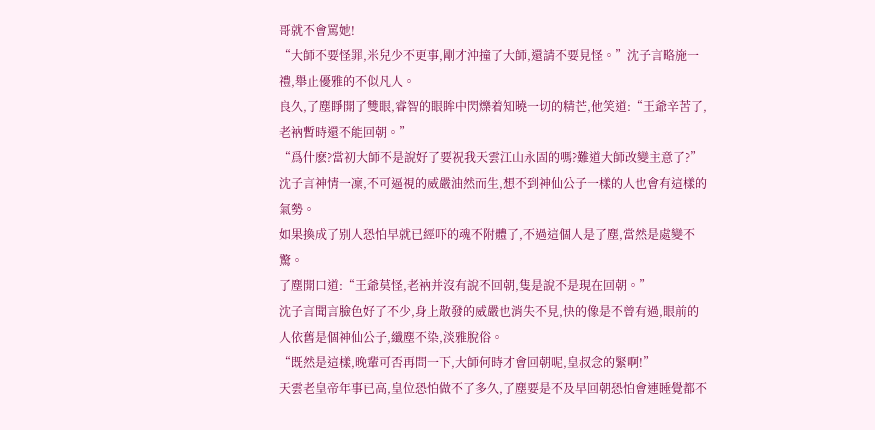哥就不會罵她!
“大師不要怪罪,米兒少不更事,剛才沖撞了大師,還請不要見怪。”沈子言略施一禮,舉止優雅的不似凡人。
良久,了塵睜開了雙眼,睿智的眼眸中閃爍着知曉一切的精芒,他笑道:“王爺辛苦了,老衲暫時還不能回朝。”
“爲什麽?當初大師不是說好了要祝我天雲江山永固的嗎?難道大師改變主意了?”沈子言神情一凜,不可逼視的威嚴油然而生,想不到神仙公子一樣的人也會有這樣的氣勢。
如果換成了别人恐怕早就已經吓的魂不附體了,不過這個人是了塵,當然是處變不驚。
了塵開口道:“王爺莫怪,老衲并沒有說不回朝,隻是說不是現在回朝。”
沈子言聞言臉色好了不少,身上散發的威嚴也消失不見,快的像是不曾有過,眼前的人依舊是個神仙公子,纖塵不染,淡雅脫俗。
“既然是這樣,晚輩可否再問一下,大師何時才會回朝呢,皇叔念的緊啊!”
天雲老皇帝年事已高,皇位恐怕做不了多久,了塵要是不及早回朝恐怕會連睡覺都不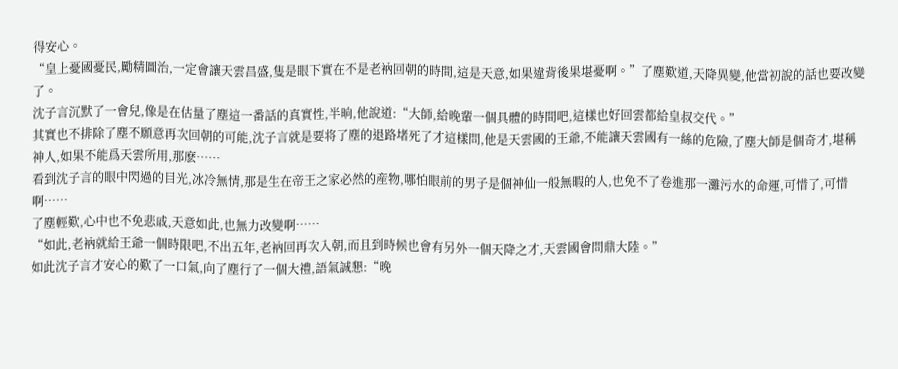得安心。
“皇上憂國憂民,勵精圖治,一定會讓天雲昌盛,隻是眼下實在不是老衲回朝的時間,這是天意,如果違背後果堪憂啊。”了塵歎道,天降異變,他當初說的話也要改變了。
沈子言沉默了一會兒,像是在估量了塵這一番話的真實性,半晌,他說道:“大師,給晚輩一個具體的時間吧,這樣也好回雲都給皇叔交代。”
其實也不排除了塵不願意再次回朝的可能,沈子言就是要将了塵的退路堵死了才這樣問,他是天雲國的王爺,不能讓天雲國有一絲的危險,了塵大師是個奇才,堪稱神人,如果不能爲天雲所用,那麽……
看到沈子言的眼中閃過的目光,冰冷無情,那是生在帝王之家必然的産物,哪怕眼前的男子是個神仙一般無暇的人,也免不了卷進那一灘污水的命運,可惜了,可惜啊……
了塵輕歎,心中也不免悲戚,天意如此,也無力改變啊……
“如此,老衲就給王爺一個時限吧,不出五年,老衲回再次入朝,而且到時候也會有另外一個天降之才,天雲國會問鼎大陸。”
如此沈子言才安心的歎了一口氣,向了塵行了一個大禮,語氣誠懇:“晚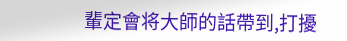輩定會将大師的話帶到,打擾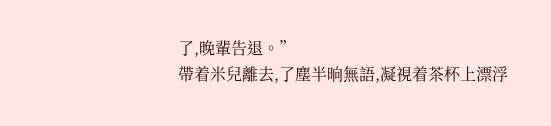了,晚輩告退。”
帶着米兒離去,了塵半晌無語,凝視着茶杯上漂浮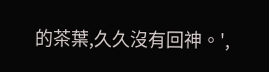的茶葉,久久沒有回神。',